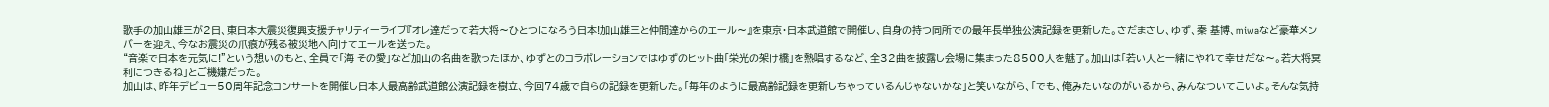歌手の加山雄三が2日、東日本大震災復興支援チャリティーライブ『オレ達だって若大将〜ひとつになろう日本!加山雄三と仲間達からのエール〜』を東京・日本武道館で開催し、自身の持つ同所での最年長単独公演記録を更新した。さだまさし、ゆず、秦 基博、miwaなど豪華メンバーを迎え、今なお震災の爪痕が残る被災地へ向けてエールを送った。
“音楽で日本を元気に!”という想いのもと、全員で「海 その愛」など加山の名曲を歌ったほか、ゆずとのコラボレーションではゆずのヒット曲「栄光の架け橋」を熱唱するなど、全32曲を披露し会場に集まった8500人を魅了。加山は「若い人と一緒にやれて幸せだな〜。若大将冥利につきるね」とご機嫌だった。
加山は、昨年デビュー50周年記念コンサートを開催し日本人最高齢武道館公演記録を樹立、今回74歳で自らの記録を更新した。「毎年のように最高齢記録を更新しちゃっているんじゃないかな」と笑いながら、「でも、俺みたいなのがいるから、みんなついてこいよ。そんな気持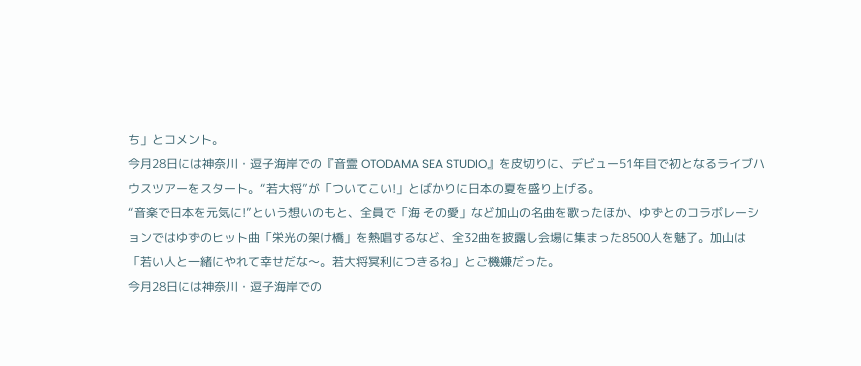ち」とコメント。
今月28日には神奈川・逗子海岸での『音霊 OTODAMA SEA STUDIO』を皮切りに、デビュー51年目で初となるライブハウスツアーをスタート。“若大将”が「ついてこい!」とばかりに日本の夏を盛り上げる。
“音楽で日本を元気に!”という想いのもと、全員で「海 その愛」など加山の名曲を歌ったほか、ゆずとのコラボレーションではゆずのヒット曲「栄光の架け橋」を熱唱するなど、全32曲を披露し会場に集まった8500人を魅了。加山は「若い人と一緒にやれて幸せだな〜。若大将冥利につきるね」とご機嫌だった。
今月28日には神奈川・逗子海岸での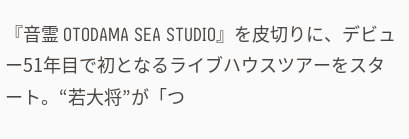『音霊 OTODAMA SEA STUDIO』を皮切りに、デビュー51年目で初となるライブハウスツアーをスタート。“若大将”が「つ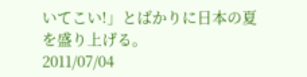いてこい!」とばかりに日本の夏を盛り上げる。
2011/07/04